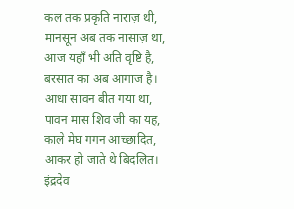कल तक प्रकृति नाराज़ थी,
मानसून अब तक नासाज़ था,
आज यहाँ भी अति वृष्टि है,
बरसात का अब आगाज है।
आधा सावन बीत गया था,
पावन मास शिव जी का यह,
काले मेघ गगन आच्छादित,
आकर हो जाते थे बिदलित।
इंद्रदेव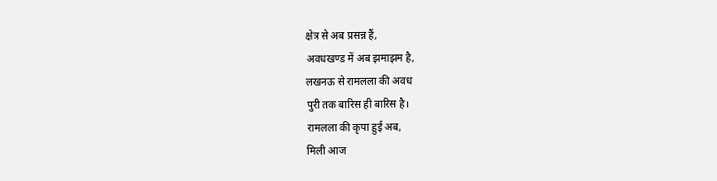क्षेत्र से अब प्रसन्न हैं,
अवधखण्ड में अब झमाझम है,
लखनऊ से रामलला की अवध
पुरी तक बारिस ही बारिस है।
रामलला की कृपा हुई अब,
मिली आज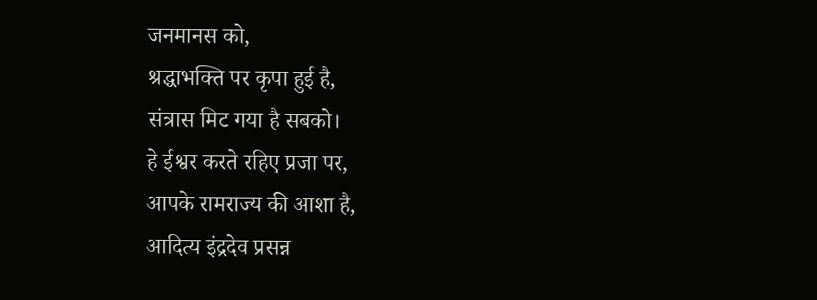जनमानस को,
श्रद्धाभक्ति पर कृपा हुई है,
संत्रास मिट गया है सबको।
हे ईश्वर करते रहिए प्रजा पर,
आपके रामराज्य की आशा है,
आदित्य इंद्रदेव प्रसन्न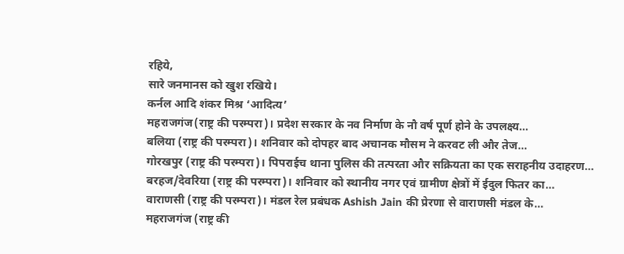रहिये,
सारे जनमानस को खुश रखिये।
कर्नल आदि शंकर मिश्र ‘आदित्य’
महराजगंज(राष्ट्र की परम्परा)। प्रदेश सरकार के नव निर्माण के नौ वर्ष पूर्ण होने के उपलक्ष्य…
बलिया (राष्ट्र की परम्परा)। शनिवार को दोपहर बाद अचानक मौसम ने करवट ली और तेज…
गोरखपुर (राष्ट्र की परम्परा)। पिपराईच थाना पुलिस की तत्परता और सक्रियता का एक सराहनीय उदाहरण…
बरहज/देवरिया (राष्ट्र की परम्परा)। शनिवार को स्थानीय नगर एवं ग्रामीण क्षेत्रों में ईदुल फितर का…
वाराणसी (राष्ट्र की परम्परा)। मंडल रेल प्रबंधक Ashish Jain की प्रेरणा से वाराणसी मंडल के…
महराजगंज (राष्ट्र की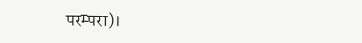परम्परा)।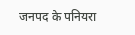जनपद के पनियरा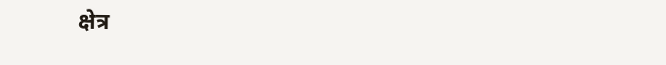क्षेत्र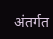अंतर्गत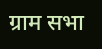ग्राम सभा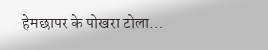हेमछापर के पोखरा टोला…